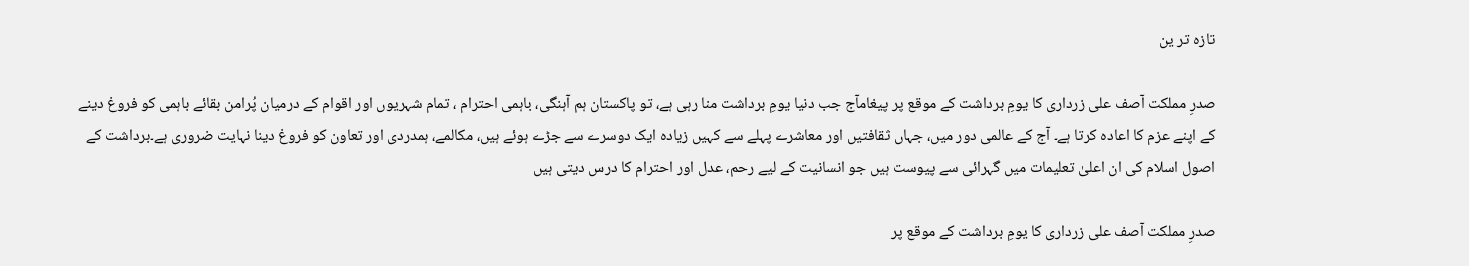تازہ تر ین

صدرِ مملکت آصف علی زرداری کا یومِ برداشت کے موقع پر پیغامآج جب دنیا یومِ برداشت منا رہی ہے، تو پاکستان ہم آہنگی، باہمی احترام ، تمام شہریوں اور اقوام کے درمیان پُرامن بقائے باہمی کو فروغ دینے کے اپنے عزم کا اعادہ کرتا ہے۔ آج کے عالمی دور میں، جہاں ثقافتیں اور معاشرے پہلے سے کہیں زیادہ ایک دوسرے سے جڑے ہوئے ہیں، مکالمے، ہمدردی اور تعاون کو فروغ دینا نہایت ضروری ہے۔برداشت کے اصول اسلام کی ان اعلیٰ تعلیمات میں گہرائی سے پیوست ہیں جو انسانیت کے لیے رحم، عدل اور احترام کا درس دیتی ہیں

صدرِ مملکت آصف علی زرداری کا یومِ برداشت کے موقع پر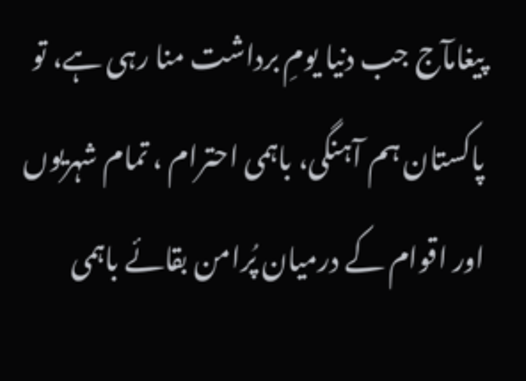پیغامآج جب دنیا یومِ برداشت منا رہی ہے، تو پاکستان ہم آہنگی، باہمی احترام ، تمام شہریوں اور اقوام کے درمیان پُرامن بقائے باہمی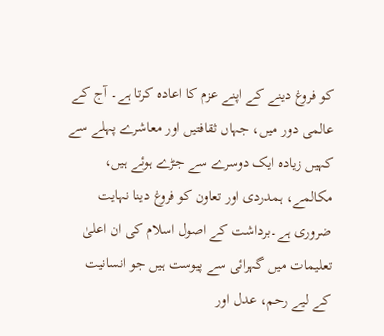کو فروغ دینے کے اپنے عزم کا اعادہ کرتا ہے۔ آج کے عالمی دور میں، جہاں ثقافتیں اور معاشرے پہلے سے کہیں زیادہ ایک دوسرے سے جڑے ہوئے ہیں، مکالمے، ہمدردی اور تعاون کو فروغ دینا نہایت ضروری ہے۔برداشت کے اصول اسلام کی ان اعلیٰ تعلیمات میں گہرائی سے پیوست ہیں جو انسانیت کے لیے رحم، عدل اور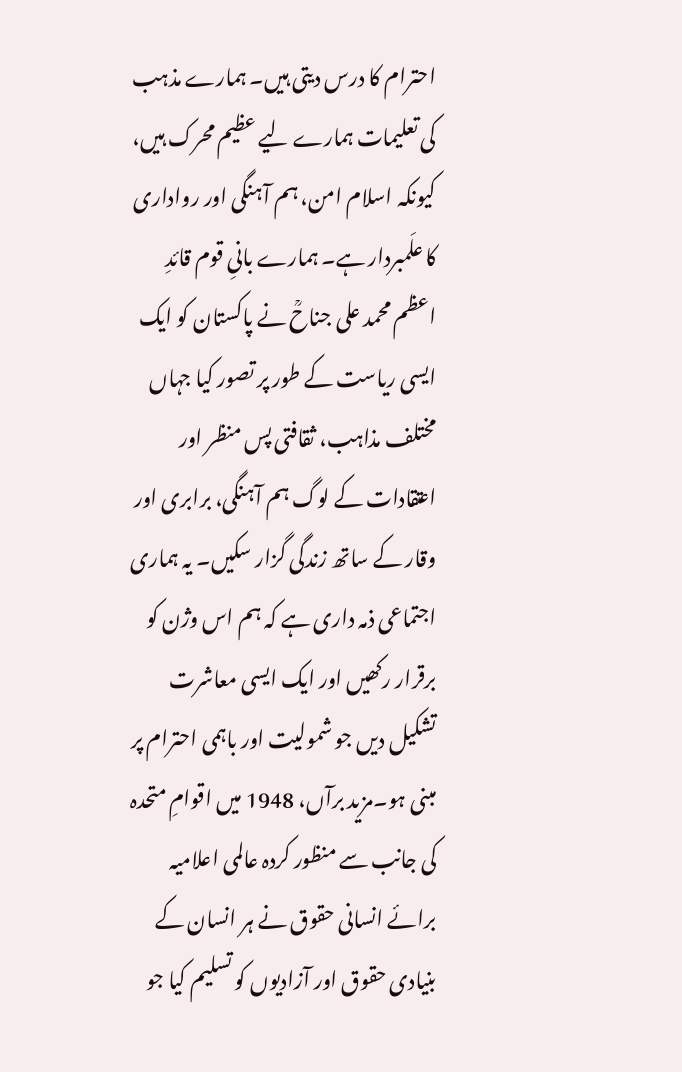احترام کا درس دیتی ہیں۔ ہمارے مذہب کی تعلیمات ہمارے لیے عظیم محرک ہیں، کیونکہ اسلام امن، ہم آہنگی اور رواداری کا علَمبردار ہے۔ ہمارے بانیِ قوم قائدِ اعظم محمد علی جناحؒ نے پاکستان کو ایک ایسی ریاست کے طور پر تصور کیا جہاں مختلف مذاہب، ثقافتی پس منظر اور اعتقادات کے لوگ ہم آہنگی، برابری اور وقار کے ساتھ زندگی گزار سکیں۔ یہ ہماری اجتماعی ذمہ داری ہے کہ ہم اس وژن کو برقرار رکھیں اور ایک ایسی معاشرت تشکیل دیں جو شمولیت اور باہمی احترام پر مبنی ہو۔مزید برآں، 1948 میں اقوامِ متحدہ کی جانب سے منظور کردہ عالمی اعلامیہ برائے انسانی حقوق نے ہر انسان کے بنیادی حقوق اور آزادیوں کو تسلیم کیا جو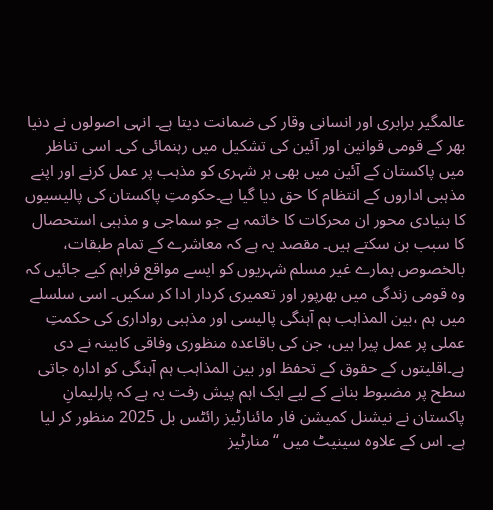عالمگیر برابری اور انسانی وقار کی ضمانت دیتا ہے۔ انہی اصولوں نے دنیا بھر کے قومی قوانین اور آئین کی تشکیل میں رہنمائی کی۔ اسی تناظر میں پاکستان کے آئین میں بھی ہر شہری کو مذہب پر عمل کرنے اور اپنے مذہبی اداروں کے انتظام کا حق دیا گیا ہے۔حکومتِ پاکستان کی پالیسیوں کا بنیادی محور ان محرکات کا خاتمہ ہے جو سماجی و مذہبی استحصال کا سبب بن سکتے ہیں۔ مقصد یہ ہے کہ معاشرے کے تمام طبقات، بالخصوص ہمارے غیر مسلم شہریوں کو ایسے مواقع فراہم کیے جائیں کہ وہ قومی زندگی میں بھرپور اور تعمیری کردار ادا کر سکیں۔ اسی سلسلے میں ہم ،بین المذاہب ہم آہنگی پالیسی اور مذہبی رواداری کی حکمتِ عملی پر عمل پیرا ہیں، جن کی باقاعدہ منظوری وفاقی کابینہ نے دی ہے۔اقلیتوں کے حقوق کے تحفظ اور بین المذاہب ہم آہنگی کو ادارہ جاتی سطح پر مضبوط بنانے کے لیے ایک اہم پیش رفت یہ ہے کہ پارلیمانِ پاکستان نے نیشنل کمیشن فار مائنارٹیز رائٹس بل 2025 منظور کر لیا ہے۔ اس کے علاوہ سینیٹ میں “منارٹیز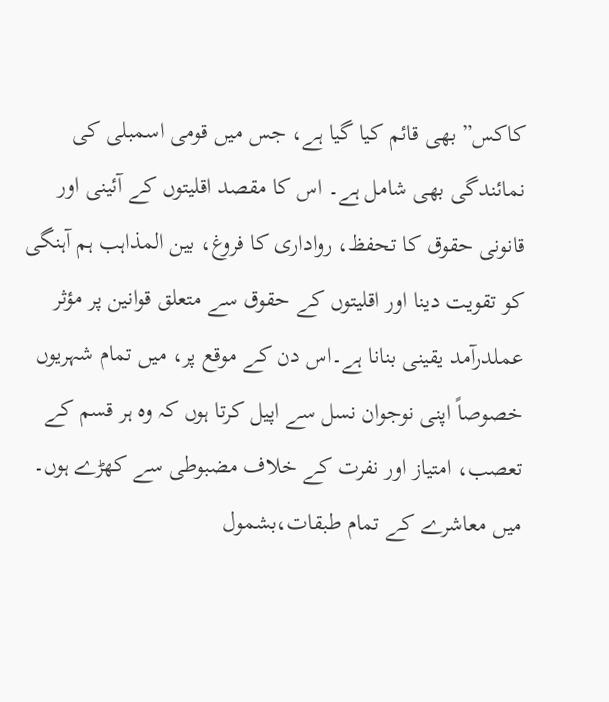کاکس” بھی قائم کیا گیا ہے، جس میں قومی اسمبلی کی نمائندگی بھی شامل ہے۔ اس کا مقصد اقلیتوں کے آئینی اور قانونی حقوق کا تحفظ، رواداری کا فروغ، بین المذاہب ہم آہنگی کو تقویت دینا اور اقلیتوں کے حقوق سے متعلق قوانین پر مؤثر عملدرآمد یقینی بنانا ہے۔اس دن کے موقع پر، میں تمام شہریوں خصوصاً اپنی نوجوان نسل سے اپیل کرتا ہوں کہ وہ ہر قسم کے تعصب، امتیاز اور نفرت کے خلاف مضبوطی سے کھڑے ہوں۔ میں معاشرے کے تمام طبقات،بشمول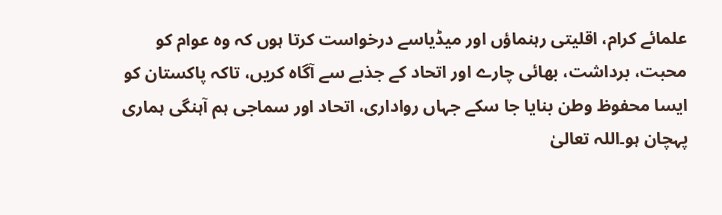علمائے کرام، اقلیتی رہنماؤں اور میڈیاسے درخواست کرتا ہوں کہ وہ عوام کو محبت، برداشت، بھائی چارے اور اتحاد کے جذبے سے آگاہ کریں، تاکہ پاکستان کو ایسا محفوظ وطن بنایا جا سکے جہاں رواداری، اتحاد اور سماجی ہم آہنگی ہماری پہچان ہو۔اللہ تعالیٰ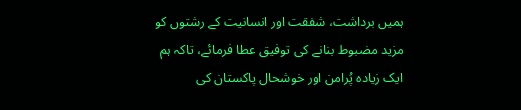ہمیں برداشت، شفقت اور انسانیت کے رشتوں کو مزید مضبوط بنانے کی توفیق عطا فرمائے، تاکہ ہم ایک زیادہ پُرامن اور خوشحال پاکستان کی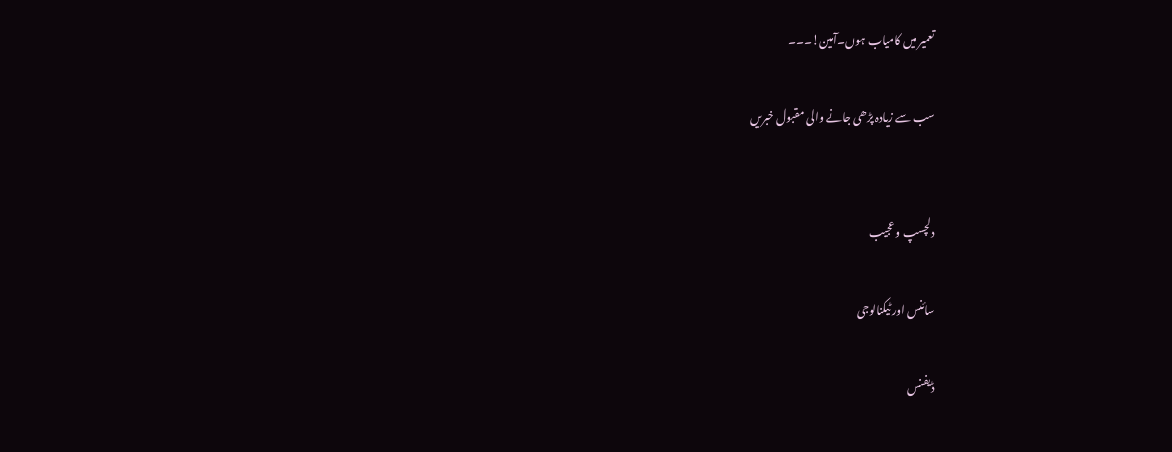تعمیر میں کامیاب ہوں۔آمین!۔۔۔

سب سے زیادہ پڑھی جانے والی مقبول خبریں


دلچسپ و عجیب

سائنس اور ٹیکنالوجی

ڈیفنس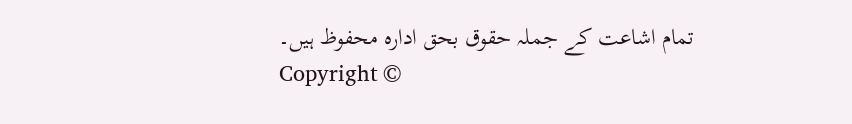تمام اشاعت کے جملہ حقوق بحق ادارہ محفوظ ہیں۔
Copyright ©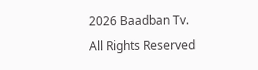2026 Baadban Tv. All Rights Reserved